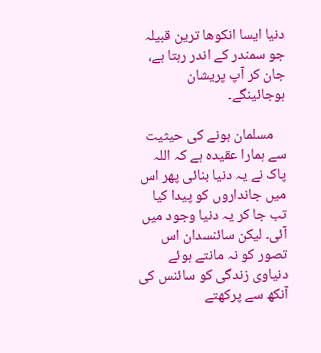دنیا ایسا انکوھا ترین قبیلہ جو سمندر کے اندر رہتا ہے، جان کر آپ پریشان ہوجائینگے۔

    مسلمان ہونے کی حیثیت سے ہمارا عقیدہ ہے کہ اللہ پاک نے یہ دنیا بنائی پھر اس میں جانداروں کو پیدا کیا تب جا کر یہ دنیا وجود میں آئی۔ لیکن سائنسدان اس تصور کو نہ مانتے ہوئے دنیاوی زندگی کو سائنس کی آنکھ سے پرکھتے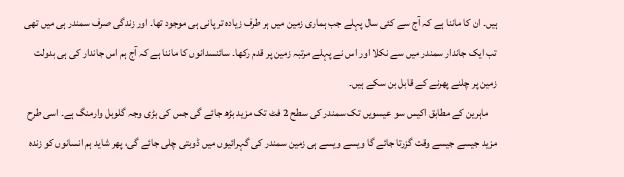ہیں۔ ان کا ماننا ہے کہ آج سے کئی سال پہلے جب ہماری زمین میں ہر طرف زیادہ تر پانی ہی موجود تھا۔ اور زندگی صرف سمندر ہی میں تھی تب ایک جاندار سمندر میں سے نکلا اور اس نے پہلے مرتبہ زمین پر قدم رکھا۔ سائنسدانوں کا ماننا ہے کہ آج ہم اس جاندار کی ہی بدولت زمین پر چلنے پھرنے کے قابل بن سکے ہیں۔
    ماہرین کے مطابق اکیس سو عیسویں تک سمندر کی سطح 2 فٹ تک مزید بڑھ جائے گی جس کی بڑی وجہ گلوبل وارمنگ ہے۔ اسی طرح مزید جیسے جیسے وقت گزرتا جائے گا ویسے ویسے ہی زمین سمندر کی گہرائیوں میں ڈوبتی چلی جائے گی، پھر شاید ہم انسانوں کو زندہ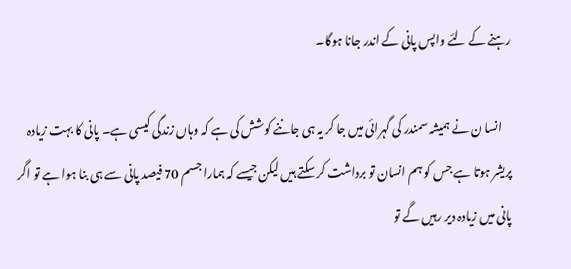رہنے کے لئے واپس پانی کے اندر جانا ہوگا۔

    انسا ن نے ہمیشہ سمندر کی گہرائی میں جا کر یہ ہی جاننے کوشش کی ہے کہ وہاں زندگی کیسی ہے۔ پانی کا بہت زیادہ پریشر ہوتا ہے جس کو ہم انسان تو برداشت کر سکتے ہیں لیکن جیسے کہ ہمارا جسم 70 فیصد پانی سے ہی بنا ہوا ہے تو اگر پانی میں زیادہ دیر رہیں گے تو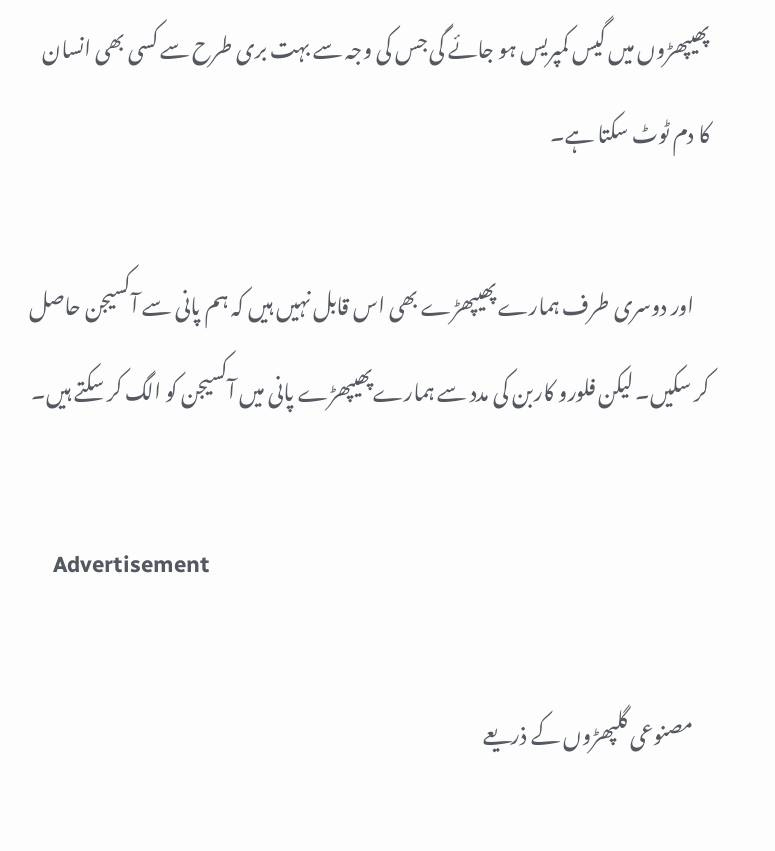پھیپھڑوں میں گیس کمپریس ہو جائے گی جس کی وجہ سے بہت بری طرح سے کسی بھی انسان کا دم ٹوٹ سکتا ہے۔

    اور دوسری طرف ہمارے پھیپھڑے بھی اس قابل نہیں ہیں کہ ہم پانی سے آکسیجن حاصل کر سکیں۔ لیکن فلورو کاربن کی مدد سے ہمارےپھیپھڑے پانی میں آکسیجن کو الگ کر سکتے ہیں۔

    Advertisement

    مصنوعی گلپھڑوں کے ذریعے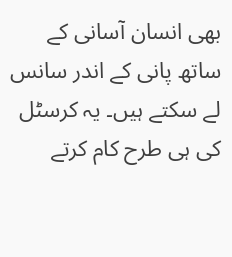بھی انسان آسانی کے ساتھ پانی کے اندر سانس لے سکتے ہیں۔ یہ کرسٹل کی ہی طرح کام کرتے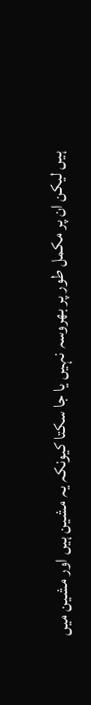ہیں لیکن ان پر مکمل طور پر بھروسہ نہیں یا جا سکتا کیونکہ یہ مشین ہیں اور مشین میں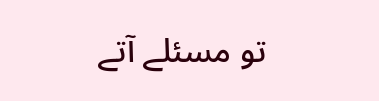تو مسئلے آتے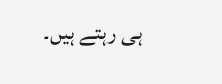ہی رہتے ہیں۔